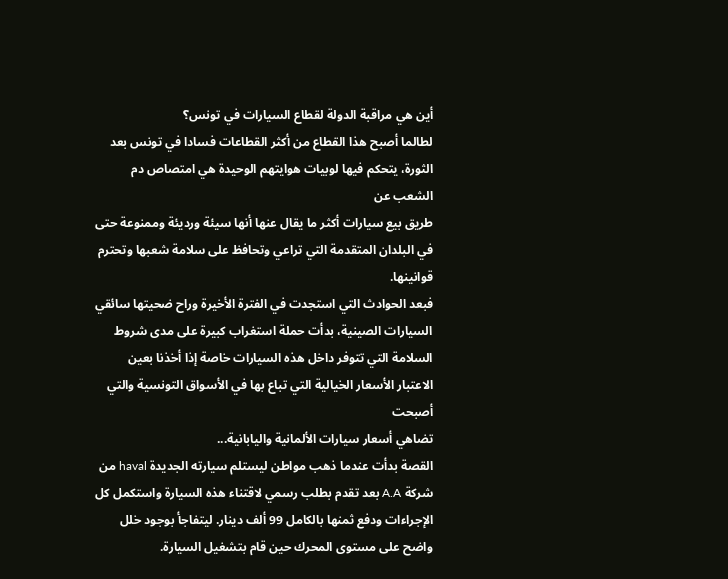أین هي مراقبة الدولة لقطاع السیارات في تونس؟
لطالما أصبح هذا القطاع من أكثر القطاعات فسادا في تونس بعد الثورة، یتحكم فیها لوبیات هوایتهم الوحیدة هي امتصاص دم الشعب عن
طریق بیع سیارات أكثر ما یقال عنها أنها سیئة وردیئة وممنوعة حتى في البلدان المتقدمة التي تراعي وتحافظ على سلامة شعبها وتحترم
قوانینها.
فبعد الحوادث التي استجدت في الفترة الأخیرة وراح ضحیتها سائقي السیارات الصینیة، بدأت حملة استغراب كبیرة على مدى شروط
السلامة التي تتوفر داخل هذه السیارات خاصة إذا أخذنا بعین الاعتبار الأسعار الخیالیة التي تباع بها في الأسواق التونسیة والتي أصبحت
تضاهي أسعار سیارات الألمانیة والیابانیة...
القصة بدأت عندما ذهب مواطن لیستلم سیارته الجدیدة haval من شركة A.A بعد تقدم بطلب رسمي لاقتناء هذه السیارة واستكمل كل
الإجراءات ودفع ثمنها بالكامل 99 ألف دینار. لیتفاجأ بوجود خلل واضح على مستوى المحرك حین قام بتشغیل السیارة.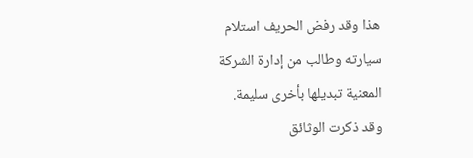هذا وقد رفض الحریف استلام سیارته وطالب من إدارة الشركة المعنیة تبدیلها بأخرى سلیمة.
وقد ذكرت الوثائق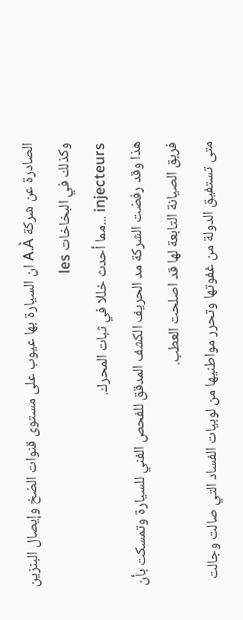الصادرة عن شركة A.À ان السیارة بها عیوب على مستوى قنوات الضخ وإیصال البنزین وكذلك في البخاخات les
injecteurs ...مما أحدث خللا في ثبات المحرك.
هذا وقد رفضت الشركة مد الحریف الكشف المدقق للفحص الفني للسیارة وتمسكت بأن فریق الصیانة التابعة لها قد اصلحت العطب.
متى تستفیق الدولة من غفوتها وتحرر مواطنیها من لوبیات الفساد التي صالت وجالت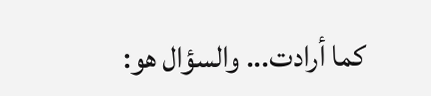كما أرادت... والسؤال هو: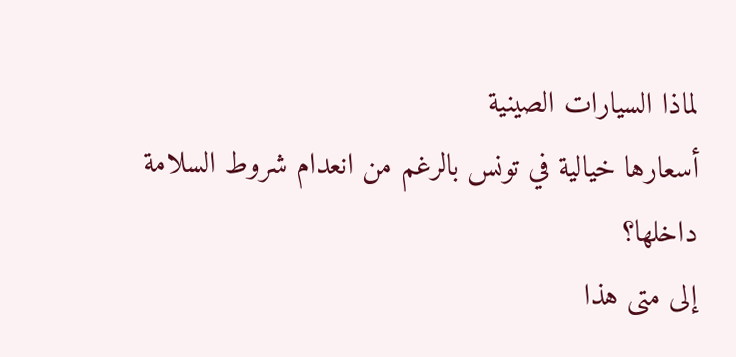لماذا السیارات الصینیة
أسعارها خیالیة في تونس بالرغم من انعدام شروط السلامة داخلها؟
إلى متى هذا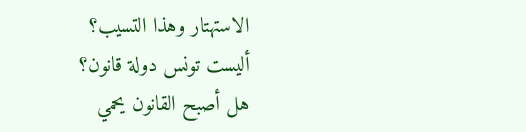الاستهتار وهذا التسیب؟
ألیست تونس دولة قانون؟
هل أصبح القانون یحمي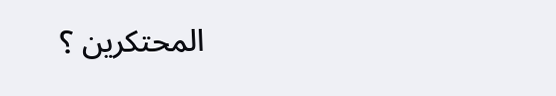المحتكرین ؟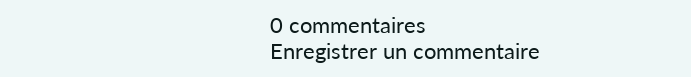0 commentaires
Enregistrer un commentaire